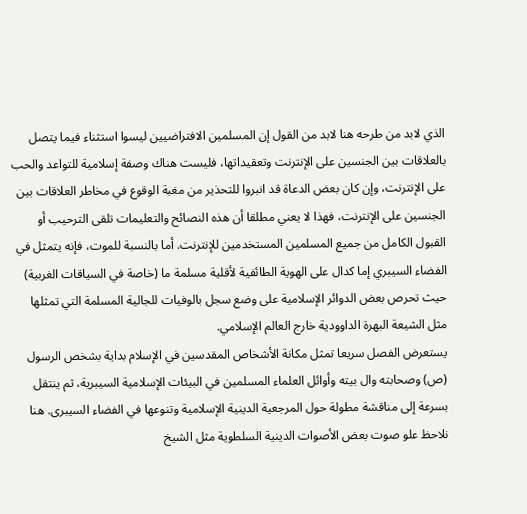الذي لابد من طرحه هنا لابد من القول إن المسلمين الافتراضيين ليسوا استثناء فيما يتصل بالعلاقات بين الجنسين على الإنترنت وتعقيداتها، فليست هناك وصفة إسلامية للتواعد والحب على الإنترنت، وإن كان بعض الدعاة قد انبروا للتحذير من مغبة الوقوع في مخاطر العلاقات بين الجنسين على الإنترنت، فهذا لا يعني مطلقا أن هذه النصائح والتعليمات تلقى الترحيب أو القبول الكامل من جميع المسلمين المستخدمين للإنترنت. أما بالنسبة للموت، فإنه يتمثل في الفضاء السيبري إما کدال على الهوية الطائفية لأقلية مسلمة ما (خاصة في السياقات الغربية) حيث تحرص بعض الدوائر الإسلامية على وضع سجل بالوفيات للجالية المسلمة التي تمثلها مثل الشيعة البهرة الداوودية خارج العالم الإسلامي.
يستعرض الفصل سريعا تمثل مكانة الأشخاص المقدسين في الإسلام بداية بشخص الرسول (ص) وصحابته وال بيته وأوائل العلماء المسلمين في البيئات الإسلامية السيبرية، ثم ينتقل بسرعة إلى مناقشة مطولة حول المرجعية الدينية الإسلامية وتنوعها في الفضاء السيبرى. هنا نلاحظ علو صوت بعض الأصوات الدينية السلطوية مثل الشيخ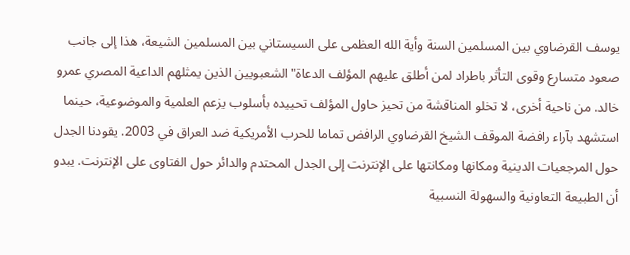يوسف القرضاوي بين المسلمين السنة وأية الله العظمى على السيستاني بين المسلمين الشيعة، هذا إلى جانب صعود متسارع وقوى التأثر باطراد لمن أطلق عليهم المؤلف الدعاة"الشعبويين الذين يمثلهم الداعية المصري عمرو خالد. من ناحية أخرى، لا تخلو المناقشة من تحيز حاول المؤلف تحييده بأسلوب يزعم العلمية والموضوعية، حينما استشهد بآراء رافضة الموقف الشيخ القرضاوي الرافض تماما للحرب الأمريكية ضد العراق في 2003. يقودنا الجدل حول المرجعيات الدينية ومكانها ومكانتها على الإنترنت إلى الجدل المحتدم والدائر حول الفتاوى على الإنترنت. يبدو أن الطبيعة التعاونية والسهولة النسبية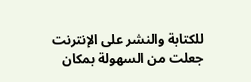للكتابة والنشر على الإنترنت جعلت من السهولة بمكان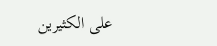على الكثيرين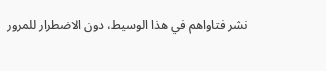نشر فتاواهم في هذا الوسيط، دون الاضطرار للمرور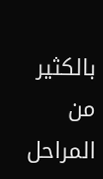بالكثير من المراحل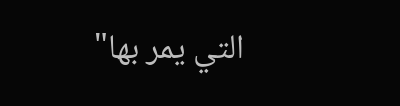التي يمر بها"